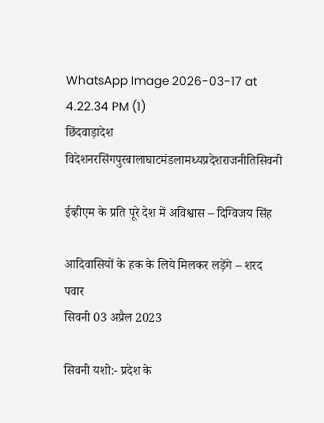WhatsApp Image 2026-03-17 at 4.22.34 PM (1)
छिंदवाड़ादेश विदेशनरसिंगपुरबालाघाटमंडलामध्यप्रदेशराजनीतिसिवनी

ईव्हीएम के प्रति पूरे देश में अविश्वास – दिग्विजय सिंह

आदिवासियों के हक के लिये मिलकर लड़ेंगे – शरद पवार
सिवनी 03 अप्रैल 2023

सिवनी यशो:- प्रदेश के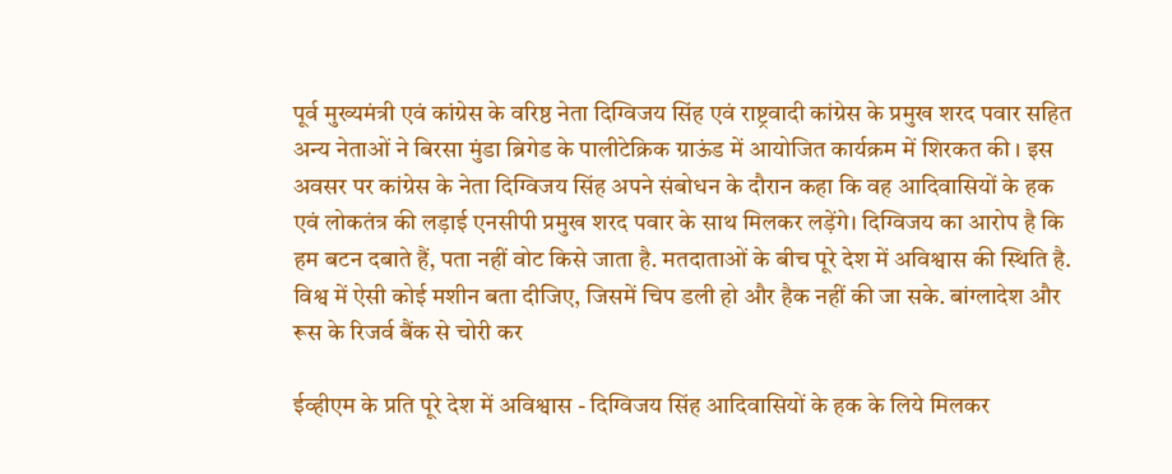पूर्व मुख्यमंत्री एवं कांग्रेस के वरिष्ठ नेता दिग्विजय सिंह एवं राष्ट्रवादी कांग्रेस के प्रमुख शरद पवार सहित अन्य नेताओं ने बिरसा मुंडा ब्रिगेड के पालीटेक्रिक ग्राऊंड में आयोजित कार्यक्रम में शिरकत की । इस अवसर पर कांग्रेस के नेता दिग्विजय सिंह अपने संबोधन के दौरान कहा कि वह आदिवासियों के हक एवं लोकतंत्र की लड़ाई एनसीपी प्रमुख शरद पवार के साथ मिलकर लड़ेंगे। दिग्विजय का आरोप है कि हम बटन दबाते हैं, पता नहीं वोट किसे जाता है. मतदाताओं के बीच पूरे देश में अविश्वास की स्थिति है. विश्व में ऐसी कोई मशीन बता दीजिए, जिसमें चिप डली हो और हैक नहीं की जा सके. बांग्लादेश और रूस के रिजर्व बैंक से चोरी कर

ईव्हीएम के प्रति पूरे देश में अविश्वास - दिग्विजय सिंह आदिवासियों के हक के लिये मिलकर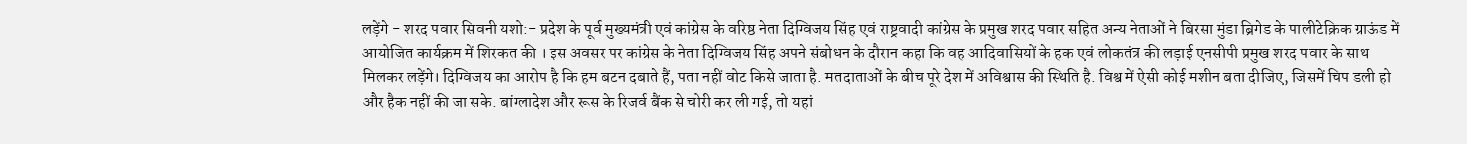लड़ेंगे - शरद पवार सिवनी यशो:- प्रदेश के पूर्व मुख्यमंत्री एवं कांग्रेस के वरिष्ठ नेता दिग्विजय सिंह एवं राष्ट्रवादी कांग्रेस के प्रमुख शरद पवार सहित अन्य नेताओं ने बिरसा मुंडा ब्रिगेड के पालीटेक्रिक ग्राऊंड में आयोजित कार्यक्रम में शिरकत की । इस अवसर पर कांग्रेस के नेता दिग्विजय सिंह अपने संबोधन के दौरान कहा कि वह आदिवासियों के हक एवं लोकतंत्र की लड़ाई एनसीपी प्रमुख शरद पवार के साथ मिलकर लड़ेंगे। दिग्विजय का आरोप है कि हम बटन दबाते हैं, पता नहीं वोट किसे जाता है. मतदाताओं के बीच पूरे देश में अविश्वास की स्थिति है. विश्व में ऐसी कोई मशीन बता दीजिए, जिसमें चिप डली हो और हैक नहीं की जा सके. बांग्लादेश और रूस के रिजर्व बैंक से चोरी कर ली गई, तो यहां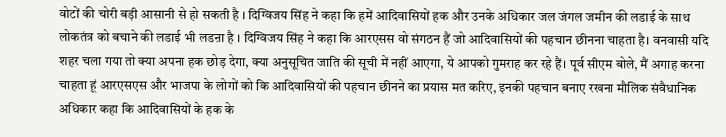वोटों की चोरी बड़ी आसानी से हो सकती है । दिग्विजय सिंह ने कहा कि हमें आदिवासियों हक और उनके अधिकार जल जंगल जमीन की लडाई के साथ लोकतंत्र को बचाने की लडाई भी लडऩा है । दिग्विजय सिंह ने कहा कि आरएसस वो संगठन हैं जो आदिवासियों की पहचान छीनना चाहता है। वनवासी यदि शहर चला गया तो क्या अपना हक छोड़ देगा, क्या अनुसूचित जाति की सूची में नहीं आएगा, ये आपको गुमराह कर रहे हैं। पूर्व सीएम बोले, मैं अगाह करना चाहता हूं आरएसएस और भाजपा के लोगों को कि आदिवासियों की पहचान छीनने का प्रयास मत करिए, इनकी पहचान बनाए रखना मौलिक संवैधानिक अधिकार कहा कि आदिवासियों के हक के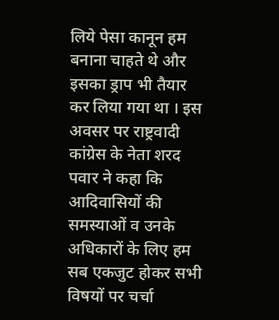लिये पेसा कानून हम बनाना चाहते थे और इसका ड्राप भी तैयार कर लिया गया था । इस अवसर पर राष्ट्रवादी कांग्रेस के नेता शरद पवार ने कहा कि आदिवासियों की समस्याओं व उनके अधिकारों के लिए हम सब एकजुट होकर सभी विषयों पर चर्चा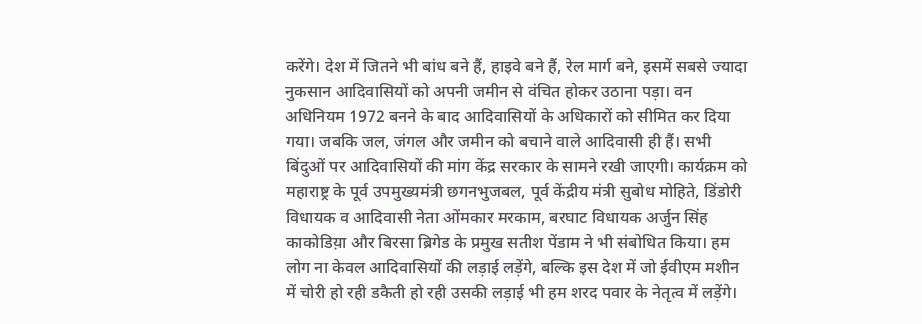करेंगे। देश में जितने भी बांध बने हैं, हाइवे बने हैं, रेल मार्ग बने, इसमें सबसे ज्यादा नुकसान आदिवासियों को अपनी जमीन से वंचित होकर उठाना पड़ा। वन अधिनियम 1972 बनने के बाद आदिवासियों के अधिकारों को सीमित कर दिया गया। जबकि जल, जंगल और जमीन को बचाने वाले आदिवासी ही हैं। सभी बिंदुओं पर आदिवासियों की मांग केंद्र सरकार के सामने रखी जाएगी। कार्यक्रम को महाराष्ट्र के पूर्व उपमुख्यमंत्री छगनभुजबल, पूर्व केंद्रीय मंत्री सुबोध मोहिते, डिंडोरी विधायक व आदिवासी नेता ओंमकार मरकाम, बरघाट विधायक अर्जुन सिंह काकोडिय़ा और बिरसा ब्रिगेड के प्रमुख सतीश पेंडाम ने भी संबोधित किया। हम लोग ना केवल आदिवासियों की लड़ाई लड़ेंगे, बल्कि इस देश में जो ईवीएम मशीन में चोरी हो रही डकैती हो रही उसकी लड़ाई भी हम शरद पवार के नेतृत्व में लड़ेंगे।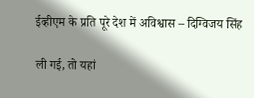ईव्हीएम के प्रति पूरे देश में अविश्वास – दिग्विजय सिंह

ली गई, तो यहां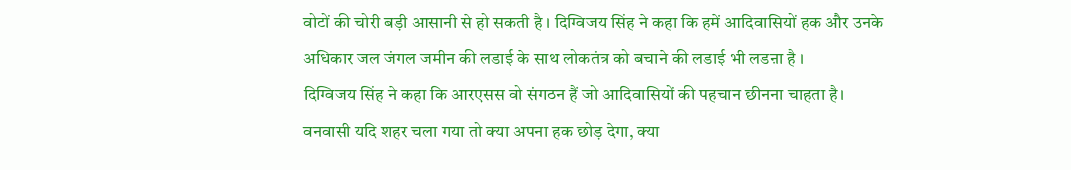वोटों की चोरी बड़ी आसानी से हो सकती है । दिग्विजय सिंह ने कहा कि हमें आदिवासियों हक और उनके अधिकार जल जंगल जमीन की लडाई के साथ लोकतंत्र को बचाने की लडाई भी लडऩा है ।
दिग्विजय सिंह ने कहा कि आरएसस वो संगठन हैं जो आदिवासियों की पहचान छीनना चाहता है। वनवासी यदि शहर चला गया तो क्या अपना हक छोड़ देगा, क्या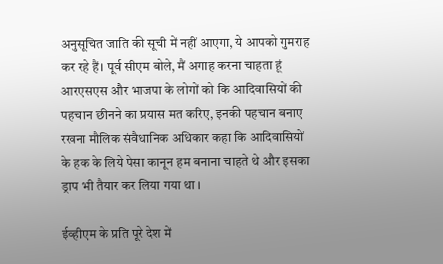अनुसूचित जाति की सूची में नहीं आएगा, ये आपको गुमराह कर रहे हैं। पूर्व सीएम बोले, मैं अगाह करना चाहता हूं आरएसएस और भाजपा के लोगों को कि आदिवासियों की पहचान छीनने का प्रयास मत करिए, इनकी पहचान बनाए रखना मौलिक संवैधानिक अधिकार कहा कि आदिवासियों के हक के लिये पेसा कानून हम बनाना चाहते थे और इसका ड्राप भी तैयार कर लिया गया था ।

ईव्हीएम के प्रति पूरे देश में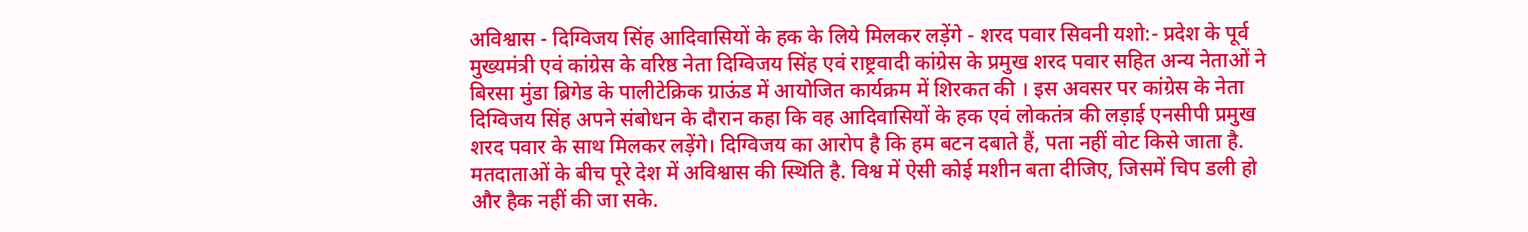अविश्वास - दिग्विजय सिंह आदिवासियों के हक के लिये मिलकर लड़ेंगे - शरद पवार सिवनी यशो:- प्रदेश के पूर्व मुख्यमंत्री एवं कांग्रेस के वरिष्ठ नेता दिग्विजय सिंह एवं राष्ट्रवादी कांग्रेस के प्रमुख शरद पवार सहित अन्य नेताओं ने बिरसा मुंडा ब्रिगेड के पालीटेक्रिक ग्राऊंड में आयोजित कार्यक्रम में शिरकत की । इस अवसर पर कांग्रेस के नेता दिग्विजय सिंह अपने संबोधन के दौरान कहा कि वह आदिवासियों के हक एवं लोकतंत्र की लड़ाई एनसीपी प्रमुख शरद पवार के साथ मिलकर लड़ेंगे। दिग्विजय का आरोप है कि हम बटन दबाते हैं, पता नहीं वोट किसे जाता है. मतदाताओं के बीच पूरे देश में अविश्वास की स्थिति है. विश्व में ऐसी कोई मशीन बता दीजिए, जिसमें चिप डली हो और हैक नहीं की जा सके.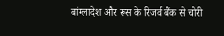बांग्लादेश और रूस के रिजर्व बैंक से चोरी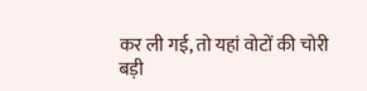कर ली गई, तो यहां वोटों की चोरी बड़ी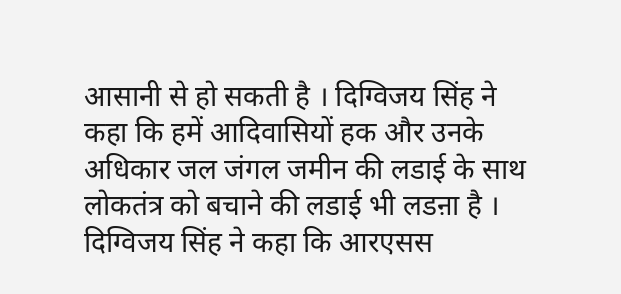आसानी से हो सकती है । दिग्विजय सिंह ने कहा कि हमें आदिवासियों हक और उनके अधिकार जल जंगल जमीन की लडाई के साथ लोकतंत्र को बचाने की लडाई भी लडऩा है । दिग्विजय सिंह ने कहा कि आरएसस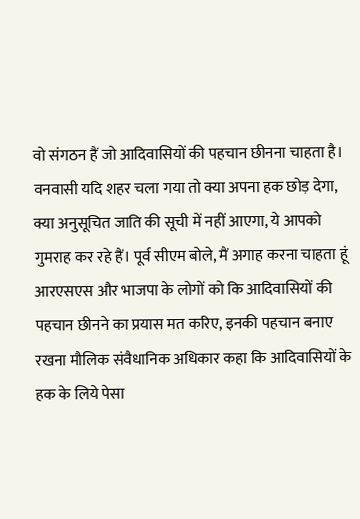वो संगठन हैं जो आदिवासियों की पहचान छीनना चाहता है। वनवासी यदि शहर चला गया तो क्या अपना हक छोड़ देगा, क्या अनुसूचित जाति की सूची में नहीं आएगा, ये आपको गुमराह कर रहे हैं। पूर्व सीएम बोले, मैं अगाह करना चाहता हूं आरएसएस और भाजपा के लोगों को कि आदिवासियों की पहचान छीनने का प्रयास मत करिए, इनकी पहचान बनाए रखना मौलिक संवैधानिक अधिकार कहा कि आदिवासियों के हक के लिये पेसा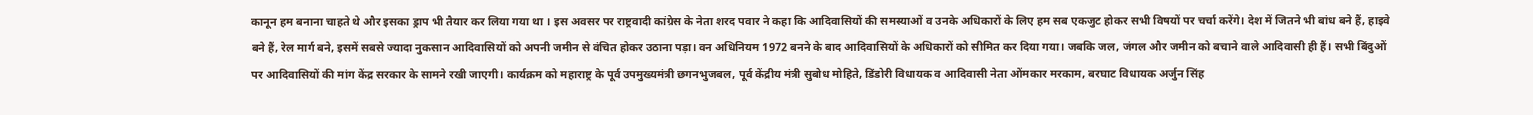कानून हम बनाना चाहते थे और इसका ड्राप भी तैयार कर लिया गया था । इस अवसर पर राष्ट्रवादी कांग्रेस के नेता शरद पवार ने कहा कि आदिवासियों की समस्याओं व उनके अधिकारों के लिए हम सब एकजुट होकर सभी विषयों पर चर्चा करेंगे। देश में जितने भी बांध बने हैं, हाइवे बने हैं, रेल मार्ग बने, इसमें सबसे ज्यादा नुकसान आदिवासियों को अपनी जमीन से वंचित होकर उठाना पड़ा। वन अधिनियम 1972 बनने के बाद आदिवासियों के अधिकारों को सीमित कर दिया गया। जबकि जल, जंगल और जमीन को बचाने वाले आदिवासी ही हैं। सभी बिंदुओं पर आदिवासियों की मांग केंद्र सरकार के सामने रखी जाएगी। कार्यक्रम को महाराष्ट्र के पूर्व उपमुख्यमंत्री छगनभुजबल, पूर्व केंद्रीय मंत्री सुबोध मोहिते, डिंडोरी विधायक व आदिवासी नेता ओंमकार मरकाम, बरघाट विधायक अर्जुन सिंह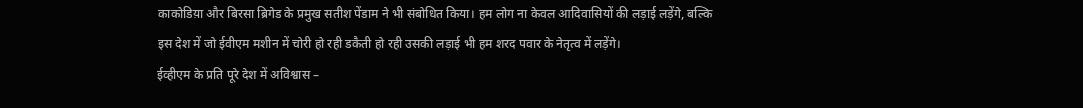काकोडिय़ा और बिरसा ब्रिगेड के प्रमुख सतीश पेंडाम ने भी संबोधित किया। हम लोग ना केवल आदिवासियों की लड़ाई लड़ेंगे, बल्कि इस देश में जो ईवीएम मशीन में चोरी हो रही डकैती हो रही उसकी लड़ाई भी हम शरद पवार के नेतृत्व में लड़ेंगे।
ईव्हीएम के प्रति पूरे देश में अविश्वास –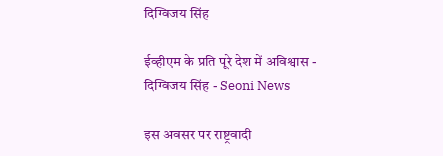दिग्विजय सिंह

ईव्हीएम के प्रति पूरे देश में अविश्वास - दिग्विजय सिंह - Seoni News

इस अवसर पर राष्ट्रवादी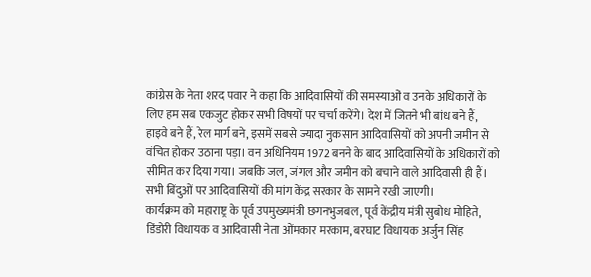कांग्रेस के नेता शरद पवार ने कहा कि आदिवासियों की समस्याओं व उनके अधिकारों के लिए हम सब एकजुट होकर सभी विषयों पर चर्चा करेंगे। देश में जितने भी बांध बने हैं, हाइवे बने हैं, रेल मार्ग बने, इसमें सबसे ज्यादा नुकसान आदिवासियों को अपनी जमीन से वंचित होकर उठाना पड़ा। वन अधिनियम 1972 बनने के बाद आदिवासियों के अधिकारों को सीमित कर दिया गया। जबकि जल, जंगल और जमीन को बचाने वाले आदिवासी ही हैं। सभी बिंदुओं पर आदिवासियों की मांग केंद्र सरकार के सामने रखी जाएगी।
कार्यक्रम को महाराष्ट्र के पूर्व उपमुख्यमंत्री छगनभुजबल, पूर्व केंद्रीय मंत्री सुबोध मोहिते, डिंडोरी विधायक व आदिवासी नेता ओंमकार मरकाम, बरघाट विधायक अर्जुन सिंह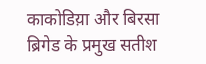काकोडिय़ा और बिरसा ब्रिगेड के प्रमुख सतीश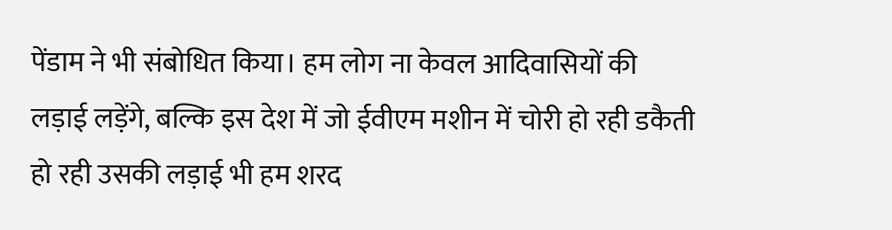पेंडाम ने भी संबोधित किया। हम लोग ना केवल आदिवासियों की लड़ाई लड़ेंगे, बल्कि इस देश में जो ईवीएम मशीन में चोरी हो रही डकैती हो रही उसकी लड़ाई भी हम शरद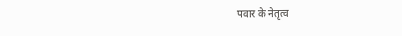पवार के नेतृत्व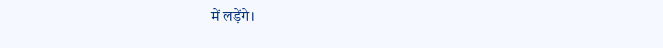में लड़ेंगे।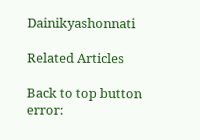Dainikyashonnati

Related Articles

Back to top button
error: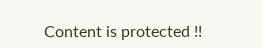Content is protected !!